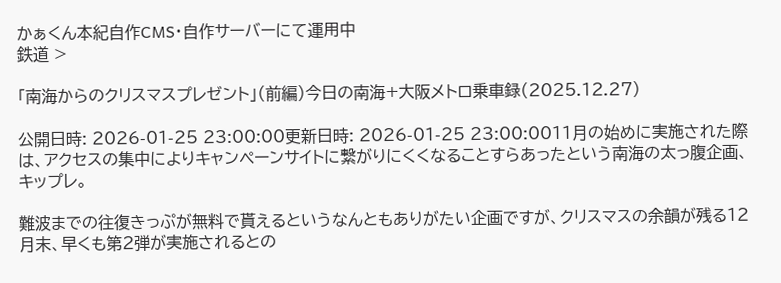かぁくん本紀自作CMS・自作サーバーにて運用中
鉄道 >

「南海からのクリスマスプレゼント」(前編)今日の南海+大阪メトロ乗車録(2025.12.27)

公開日時: 2026-01-25 23:00:00更新日時: 2026-01-25 23:00:0011月の始めに実施された際は、アクセスの集中によりキャンペーンサイトに繋がりにくくなることすらあったという南海の太っ腹企画、キップレ。

難波までの往復きっぷが無料で貰えるというなんともありがたい企画ですが、クリスマスの余韻が残る12月末、早くも第2弾が実施されるとの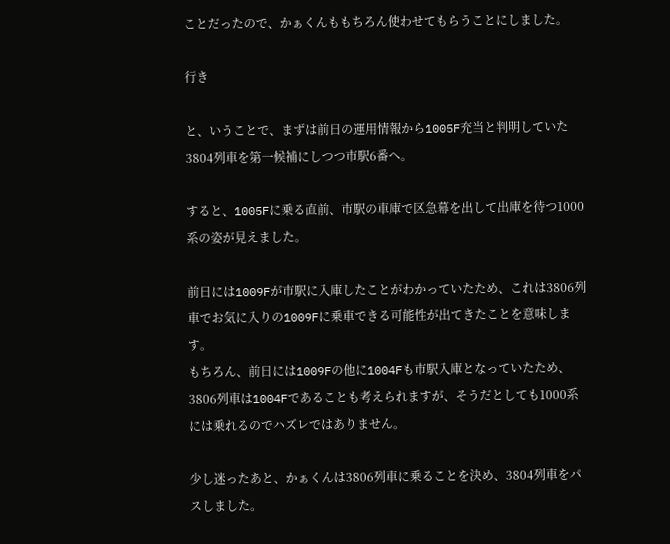ことだったので、かぁくんももちろん使わせてもらうことにしました。

行き

と、いうことで、まずは前日の運用情報から1005F充当と判明していた3804列車を第一候補にしつつ市駅6番へ。

すると、1005Fに乗る直前、市駅の車庫で区急幕を出して出庫を待つ1000系の姿が見えました。

前日には1009Fが市駅に入庫したことがわかっていたため、これは3806列車でお気に入りの1009Fに乗車できる可能性が出てきたことを意味します。
もちろん、前日には1009Fの他に1004Fも市駅入庫となっていたため、3806列車は1004Fであることも考えられますが、そうだとしても1000系には乗れるのでハズレではありません。

少し迷ったあと、かぁくんは3806列車に乗ることを決め、3804列車をパスしました。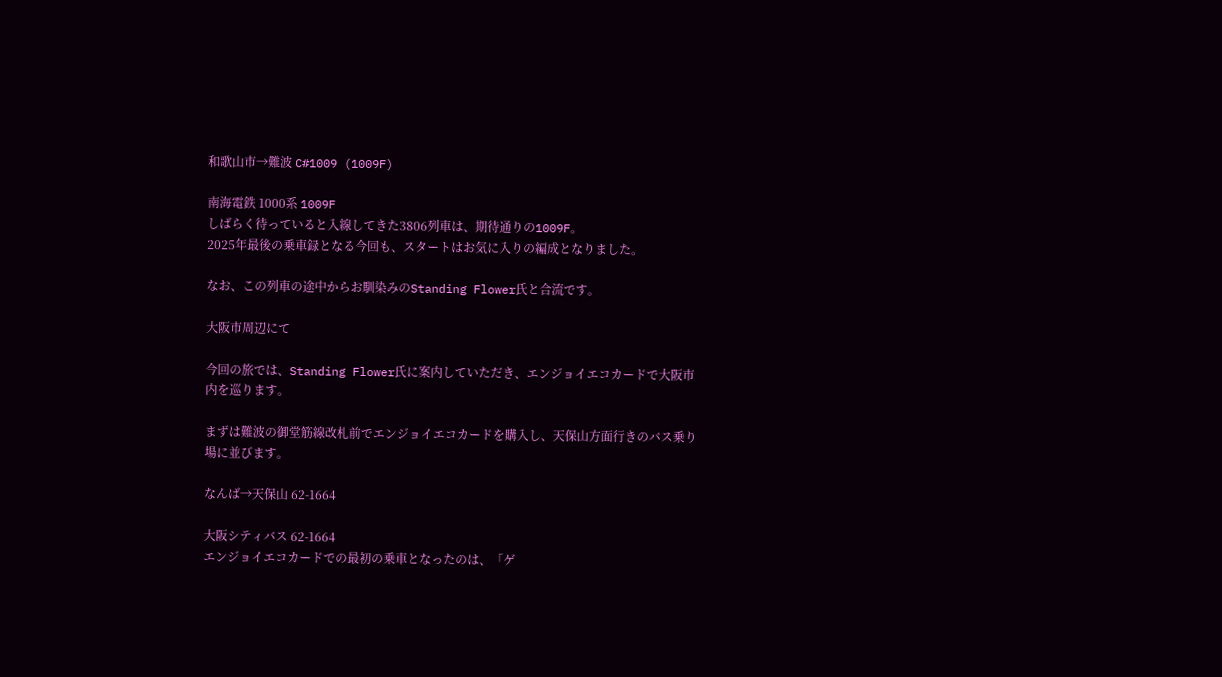和歌山市→難波 C#1009 (1009F)

南海電鉄 1000系 1009F
しばらく待っていると入線してきた3806列車は、期待通りの1009F。
2025年最後の乗車録となる今回も、スタートはお気に入りの編成となりました。

なお、この列車の途中からお馴染みのStanding Flower氏と合流です。

大阪市周辺にて

今回の旅では、Standing Flower氏に案内していただき、エンジョイエコカードで大阪市内を巡ります。

まずは難波の御堂筋線改札前でエンジョイエコカードを購入し、天保山方面行きのバス乗り場に並びます。

なんば→天保山 62-1664

大阪シティバス 62-1664
エンジョイエコカードでの最初の乗車となったのは、「ゲ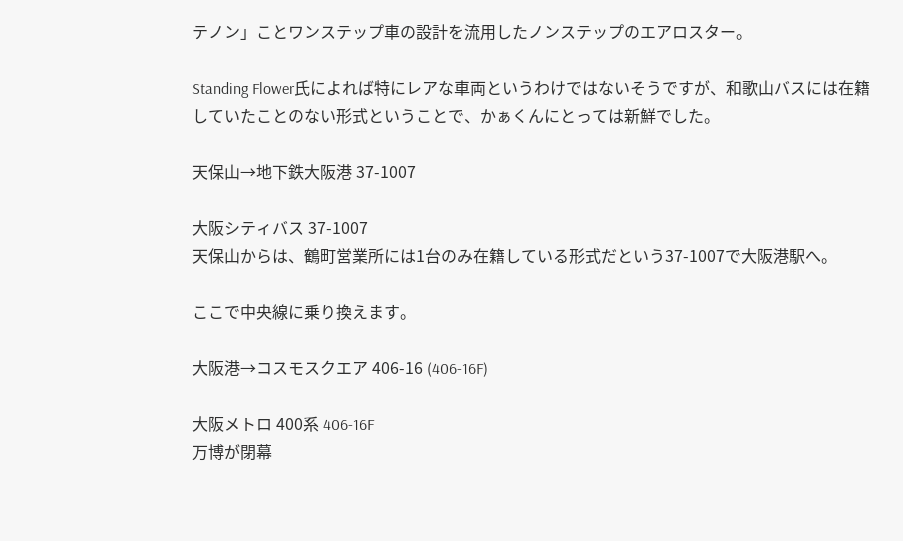テノン」ことワンステップ車の設計を流用したノンステップのエアロスター。

Standing Flower氏によれば特にレアな車両というわけではないそうですが、和歌山バスには在籍していたことのない形式ということで、かぁくんにとっては新鮮でした。

天保山→地下鉄大阪港 37-1007

大阪シティバス 37-1007
天保山からは、鶴町営業所には1台のみ在籍している形式だという37-1007で大阪港駅へ。

ここで中央線に乗り換えます。

大阪港→コスモスクエア 406-16 (406-16F)

大阪メトロ 400系 406-16F
万博が閉幕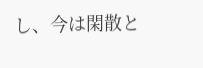し、今は閑散と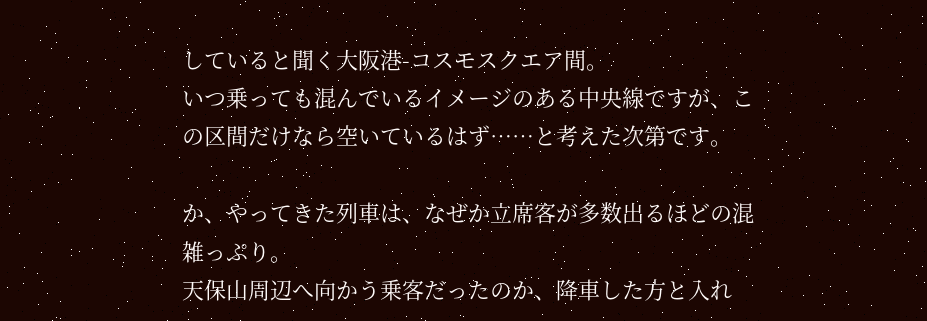していると聞く大阪港-コスモスクエア間。
いつ乗っても混んでいるイメージのある中央線ですが、この区間だけなら空いているはず……と考えた次第です。

か、やってきた列車は、なぜか立席客が多数出るほどの混雑っぷり。
天保山周辺へ向かう乗客だったのか、降車した方と入れ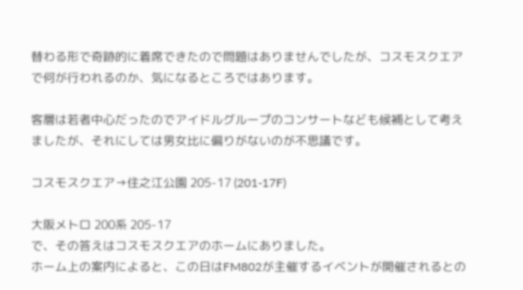替わる形で奇跡的に着席できたので問題はありませんでしたが、コスモスクエアで何が行われるのか、気になるところではあります。

客層は若者中心だったのでアイドルグループのコンサートなども候補として考えましたが、それにしては男女比に偏りがないのが不思議です。

コスモスクエア→住之江公園 205-17 (201-17F)

大阪メトロ 200系 205-17
で、その答えはコスモスクエアのホームにありました。
ホーム上の案内によると、この日はFM802が主催するイベントが開催されるとの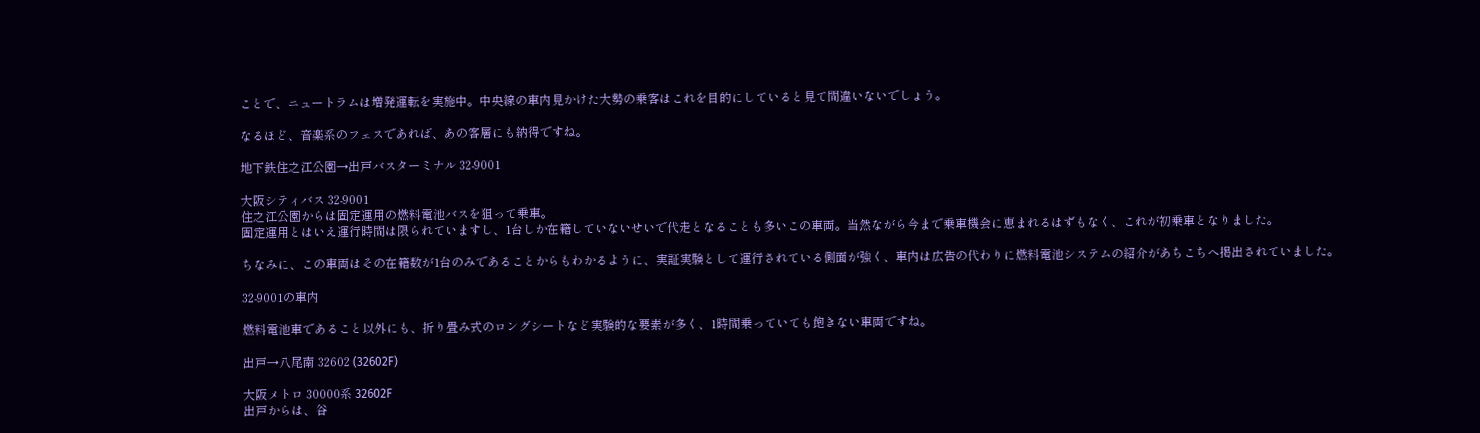ことで、ニュートラムは増発運転を実施中。中央線の車内見かけた大勢の乗客はこれを目的にしていると見て間違いないでしょう。

なるほど、音楽系のフェスであれば、あの客層にも納得ですね。

地下鉄住之江公園→出戸バスターミナル 32-9001

大阪シティバス 32-9001
住之江公園からは固定運用の燃料電池バスを狙って乗車。
固定運用とはいえ運行時間は限られていますし、1台しか在籍していないせいで代走となることも多いこの車両。当然ながら今まで乗車機会に恵まれるはずもなく、これが初乗車となりました。

ちなみに、この車両はその在籍数が1台のみであることからもわかるように、実証実験として運行されている側面が強く、車内は広告の代わりに燃料電池システムの紹介があちこちへ掲出されていました。

32-9001の車内

燃料電池車であること以外にも、折り畳み式のロングシートなど実験的な要素が多く、1時間乗っていても飽きない車両ですね。

出戸→八尾南 32602 (32602F)

大阪メトロ 30000系 32602F
出戸からは、谷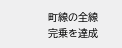町線の全線完乗を達成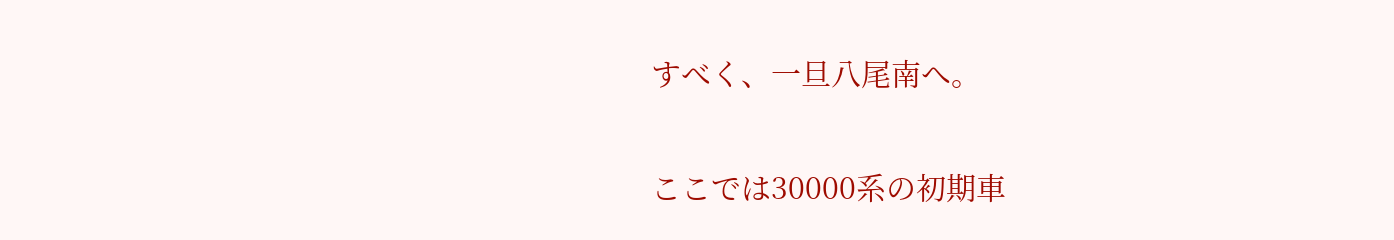すべく、一旦八尾南へ。

ここでは30000系の初期車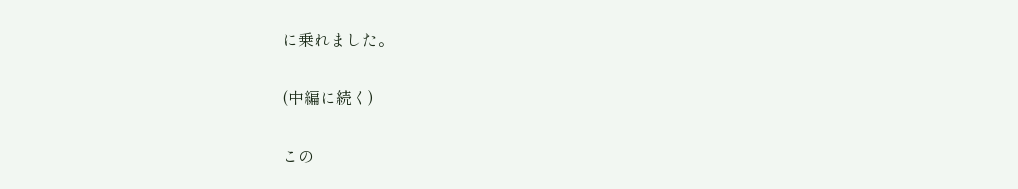に乗れました。

(中編に続く)

この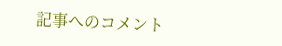記事へのコメント